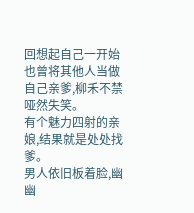回想起自己一开始也曾将其他人当做自己亲爹,柳禾不禁哑然失笑。
有个魅力四射的亲娘,结果就是处处找爹。
男人依旧板着脸,幽幽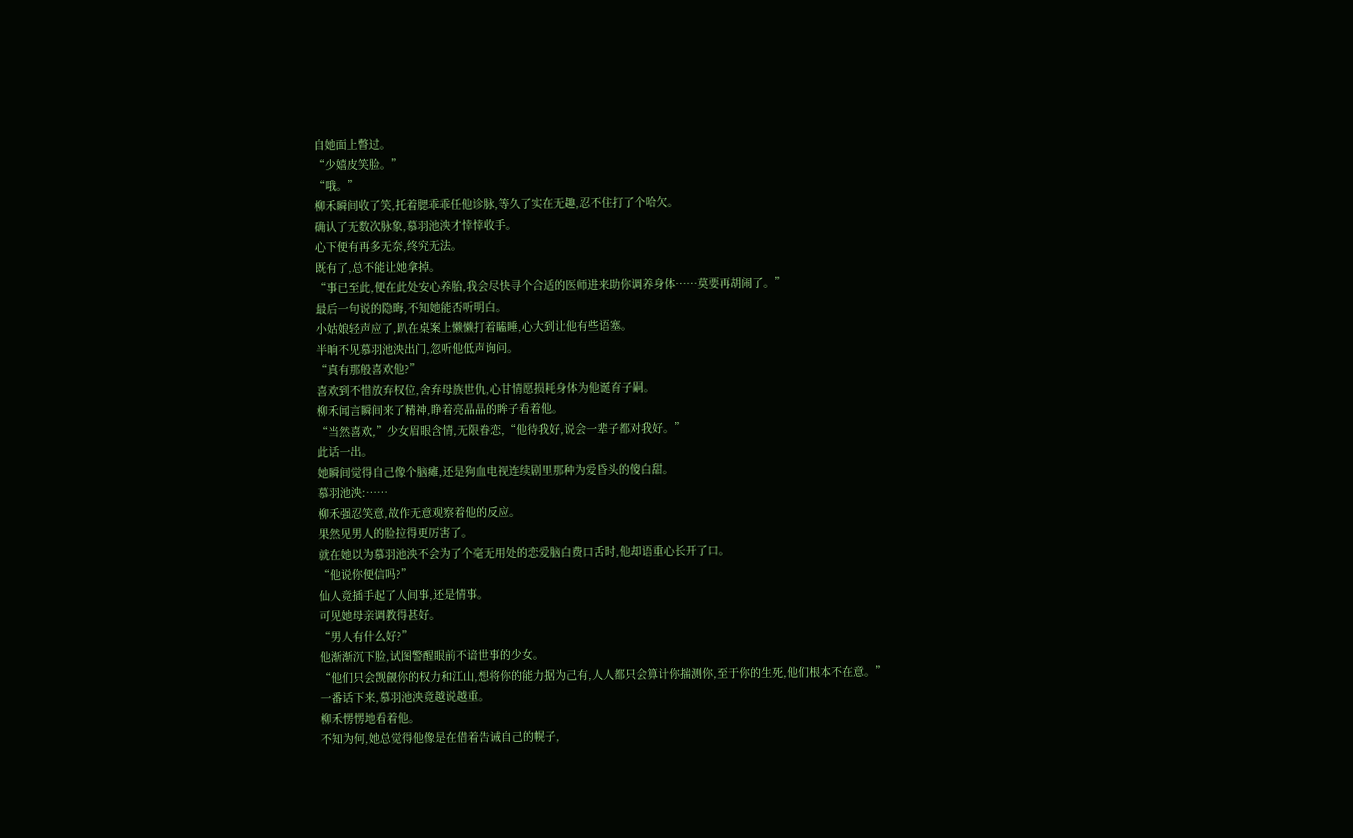自她面上瞥过。
“少嬉皮笑脸。”
“哦。”
柳禾瞬间收了笑,托着腮乖乖任他诊脉,等久了实在无趣,忍不住打了个哈欠。
确认了无数次脉象,慕羽池泱才悻悻收手。
心下便有再多无奈,终究无法。
既有了,总不能让她拿掉。
“事已至此,便在此处安心养胎,我会尽快寻个合适的医师进来助你调养身体……莫要再胡闹了。”
最后一句说的隐晦,不知她能否听明白。
小姑娘轻声应了,趴在桌案上懒懒打着瞌睡,心大到让他有些语塞。
半晌不见慕羽池泱出门,忽听他低声询问。
“真有那般喜欢他?”
喜欢到不惜放弃权位,舍弃母族世仇,心甘情愿损耗身体为他诞育子嗣。
柳禾闻言瞬间来了精神,睁着亮晶晶的眸子看着他。
“当然喜欢,”少女眉眼含情,无限眷恋,“他待我好,说会一辈子都对我好。”
此话一出。
她瞬间觉得自己像个脑瘫,还是狗血电视连续剧里那种为爱昏头的傻白甜。
慕羽池泱:……
柳禾强忍笑意,故作无意观察着他的反应。
果然见男人的脸拉得更厉害了。
就在她以为慕羽池泱不会为了个毫无用处的恋爱脑白费口舌时,他却语重心长开了口。
“他说你便信吗?”
仙人竟插手起了人间事,还是情事。
可见她母亲调教得甚好。
“男人有什么好?”
他渐渐沉下脸,试图警醒眼前不谙世事的少女。
“他们只会觊觎你的权力和江山,想将你的能力据为己有,人人都只会算计你揣测你,至于你的生死,他们根本不在意。”
一番话下来,慕羽池泱竟越说越重。
柳禾愣愣地看着他。
不知为何,她总觉得他像是在借着告诫自己的幌子,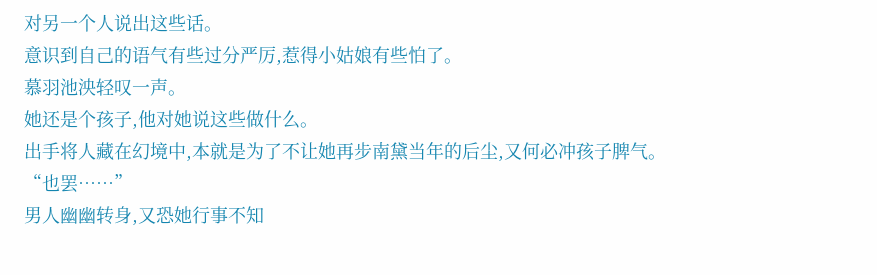对另一个人说出这些话。
意识到自己的语气有些过分严厉,惹得小姑娘有些怕了。
慕羽池泱轻叹一声。
她还是个孩子,他对她说这些做什么。
出手将人藏在幻境中,本就是为了不让她再步南黛当年的后尘,又何必冲孩子脾气。
“也罢……”
男人幽幽转身,又恐她行事不知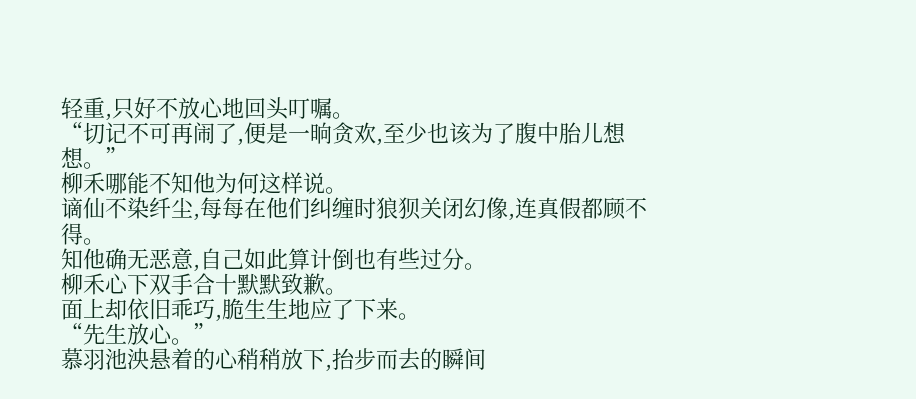轻重,只好不放心地回头叮嘱。
“切记不可再闹了,便是一晌贪欢,至少也该为了腹中胎儿想想。”
柳禾哪能不知他为何这样说。
谪仙不染纤尘,每每在他们纠缠时狼狈关闭幻像,连真假都顾不得。
知他确无恶意,自己如此算计倒也有些过分。
柳禾心下双手合十默默致歉。
面上却依旧乖巧,脆生生地应了下来。
“先生放心。”
慕羽池泱悬着的心稍稍放下,抬步而去的瞬间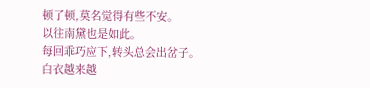顿了顿,莫名觉得有些不安。
以往南黛也是如此。
每回乖巧应下,转头总会出岔子。
白衣越来越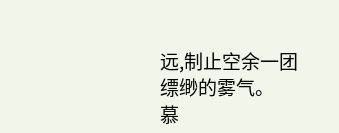远,制止空余一团缥缈的雾气。
慕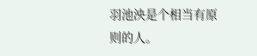羽池泱是个相当有原则的人。